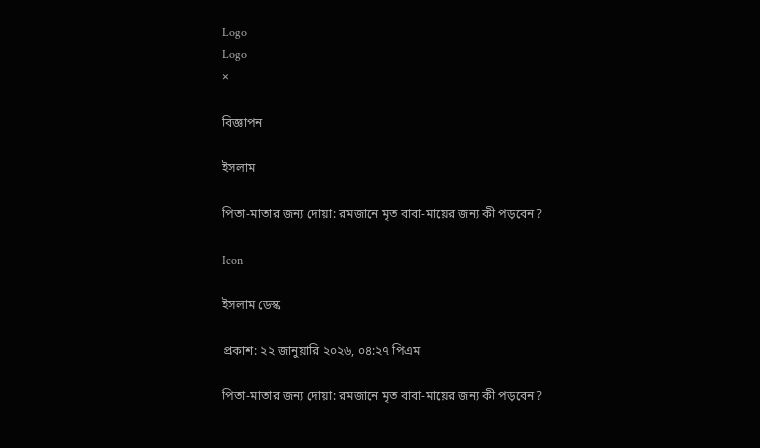Logo
Logo
×

বিজ্ঞাপন

ইসলাম

পিতা-মাতার জন্য দোয়া: রমজানে মৃত বাবা-মায়ের জন্য কী পড়বেন?

Icon

ইসলাম ডেস্ক

প্রকাশ: ২২ জানুয়ারি ২০২৬, ০৪:২৭ পিএম

পিতা-মাতার জন্য দোয়া: রমজানে মৃত বাবা-মায়ের জন্য কী পড়বেন?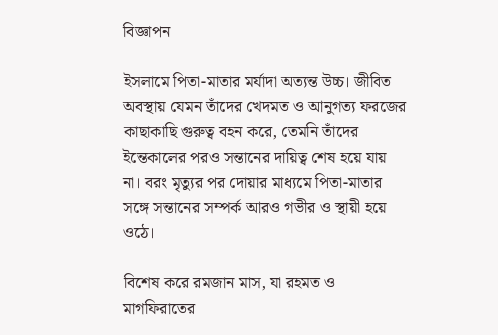বিজ্ঞাপন

ইসলামে পিতা-মাতার মর্যাদা অত্যন্ত উচ্চ। জীবিত অবস্থায় যেমন তাঁদের খেদমত ও আনুগত্য ফরজের কাছাকাছি গুরুত্ব বহন করে, তেমনি তাঁদের ইন্তেকালের পরও সন্তানের দায়িত্ব শেষ হয়ে যায় না। বরং মৃত্যুর পর দোয়ার মাধ্যমে পিতা-মাতার সঙ্গে সন্তানের সম্পর্ক আরও গভীর ও স্থায়ী হয়ে ওঠে।

বিশেষ করে রমজান মাস, যা রহমত ও মাগফিরাতের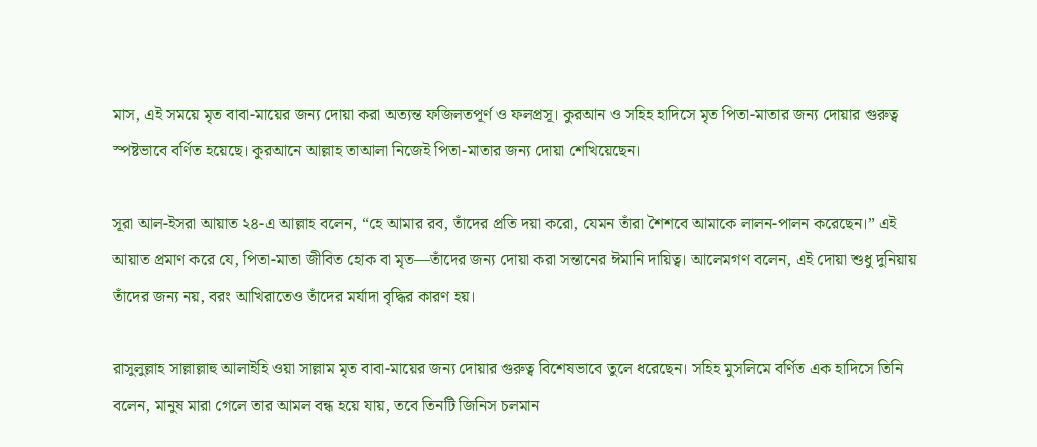মাস, এই সময়ে মৃত বাবা-মায়ের জন্য দোয়া করা অত্যন্ত ফজিলতপূর্ণ ও ফলপ্রসূ। কুরআন ও সহিহ হাদিসে মৃত পিতা-মাতার জন্য দোয়ার গুরুত্ব স্পষ্টভাবে বর্ণিত হয়েছে। কুরআনে আল্লাহ তাআলা নিজেই পিতা-মাতার জন্য দোয়া শেখিয়েছেন।

সূরা আল-ইসরা আয়াত ২৪-এ আল্লাহ বলেন, “হে আমার রব, তাঁদের প্রতি দয়া করো, যেমন তাঁরা শৈশবে আমাকে লালন-পালন করেছেন।” এই আয়াত প্রমাণ করে যে, পিতা-মাতা জীবিত হোক বা মৃত—তাঁদের জন্য দোয়া করা সন্তানের ঈমানি দায়িত্ব। আলেমগণ বলেন, এই দোয়া শুধু দুনিয়ায় তাঁদের জন্য নয়, বরং আখিরাতেও তাঁদের মর্যাদা বৃদ্ধির কারণ হয়।

রাসুলুল্লাহ সাল্লাল্লাহু আলাইহি ওয়া সাল্লাম মৃত বাবা-মায়ের জন্য দোয়ার গুরুত্ব বিশেষভাবে তুলে ধরেছেন। সহিহ মুসলিমে বর্ণিত এক হাদিসে তিনি বলেন, মানুষ মারা গেলে তার আমল বন্ধ হয়ে যায়, তবে তিনটি জিনিস চলমান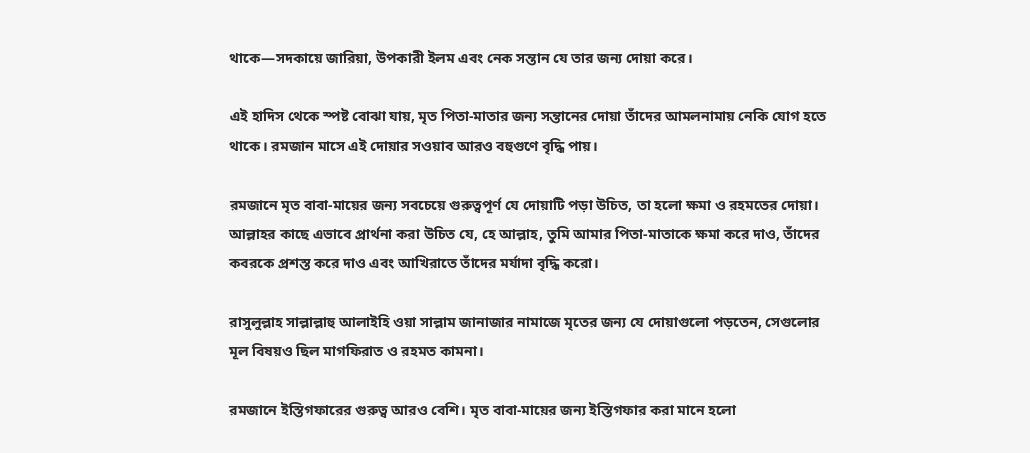থাকে—সদকায়ে জারিয়া, উপকারী ইলম এবং নেক সন্তান যে তার জন্য দোয়া করে।

এই হাদিস থেকে স্পষ্ট বোঝা যায়, মৃত পিতা-মাতার জন্য সন্তানের দোয়া তাঁদের আমলনামায় নেকি যোগ হতে থাকে। রমজান মাসে এই দোয়ার সওয়াব আরও বহুগুণে বৃদ্ধি পায়।

রমজানে মৃত বাবা-মায়ের জন্য সবচেয়ে গুরুত্বপূর্ণ যে দোয়াটি পড়া উচিত, তা হলো ক্ষমা ও রহমতের দোয়া। আল্লাহর কাছে এভাবে প্রার্থনা করা উচিত যে, হে আল্লাহ, তুমি আমার পিতা-মাতাকে ক্ষমা করে দাও, তাঁদের কবরকে প্রশস্ত করে দাও এবং আখিরাতে তাঁদের মর্যাদা বৃদ্ধি করো।

রাসুলুল্লাহ সাল্লাল্লাহু আলাইহি ওয়া সাল্লাম জানাজার নামাজে মৃতের জন্য যে দোয়াগুলো পড়তেন, সেগুলোর মূল বিষয়ও ছিল মাগফিরাত ও রহমত কামনা।

রমজানে ইস্তিগফারের গুরুত্ব আরও বেশি। মৃত বাবা-মায়ের জন্য ইস্তিগফার করা মানে হলো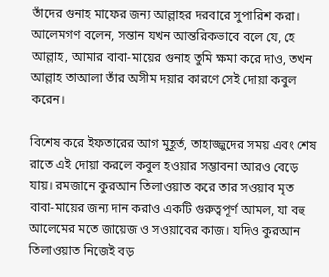তাঁদের গুনাহ মাফের জন্য আল্লাহর দরবারে সুপারিশ করা। আলেমগণ বলেন, সন্তান যখন আন্তরিকভাবে বলে যে, হে আল্লাহ, আমার বাবা-মায়ের গুনাহ তুমি ক্ষমা করে দাও, তখন আল্লাহ তাআলা তাঁর অসীম দয়ার কারণে সেই দোয়া কবুল করেন।

বিশেষ করে ইফতারের আগ মুহূর্ত, তাহাজ্জুদের সময় এবং শেষ রাতে এই দোয়া করলে কবুল হওয়ার সম্ভাবনা আরও বেড়ে যায়। রমজানে কুরআন তিলাওয়াত করে তার সওয়াব মৃত বাবা-মায়ের জন্য দান করাও একটি গুরুত্বপূর্ণ আমল, যা বহু আলেমের মতে জায়েজ ও সওয়াবের কাজ। যদিও কুরআন তিলাওয়াত নিজেই বড়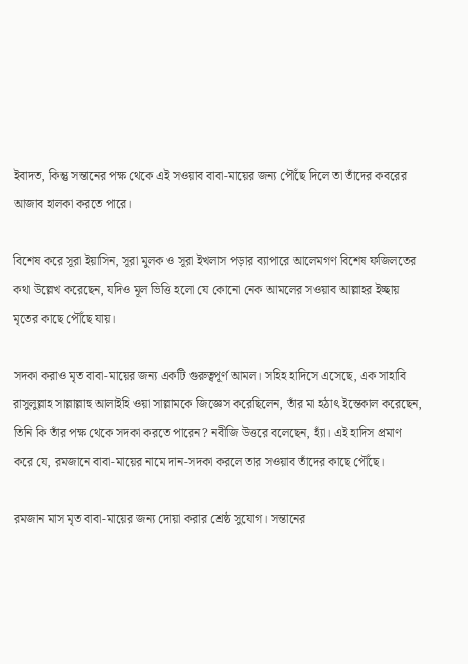ইবাদত, কিন্তু সন্তানের পক্ষ থেকে এই সওয়াব বাবা-মায়ের জন্য পৌঁছে দিলে তা তাঁদের কবরের আজাব হালকা করতে পারে।

বিশেষ করে সূরা ইয়াসিন, সূরা মুলক ও সূরা ইখলাস পড়ার ব্যাপারে আলেমগণ বিশেষ ফজিলতের কথা উল্লেখ করেছেন, যদিও মূল ভিত্তি হলো যে কোনো নেক আমলের সওয়াব আল্লাহর ইচ্ছায় মৃতের কাছে পৌঁছে যায়।

সদকা করাও মৃত বাবা-মায়ের জন্য একটি গুরুত্বপূর্ণ আমল। সহিহ হাদিসে এসেছে, এক সাহাবি রাসুলুল্লাহ সাল্লাল্লাহু আলাইহি ওয়া সাল্লামকে জিজ্ঞেস করেছিলেন, তাঁর মা হঠাৎ ইন্তেকাল করেছেন, তিনি কি তাঁর পক্ষ থেকে সদকা করতে পারেন? নবীজি উত্তরে বলেছেন, হ্যাঁ। এই হাদিস প্রমাণ করে যে, রমজানে বাবা-মায়ের নামে দান-সদকা করলে তার সওয়াব তাঁদের কাছে পৌঁছে।

রমজান মাস মৃত বাবা-মায়ের জন্য দোয়া করার শ্রেষ্ঠ সুযোগ। সন্তানের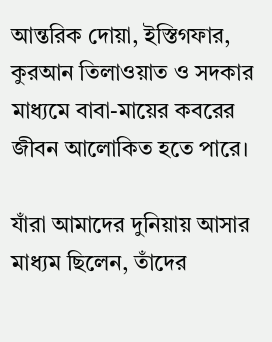আন্তরিক দোয়া, ইস্তিগফার, কুরআন তিলাওয়াত ও সদকার মাধ্যমে বাবা-মায়ের কবরের জীবন আলোকিত হতে পারে।

যাঁরা আমাদের দুনিয়ায় আসার মাধ্যম ছিলেন, তাঁদের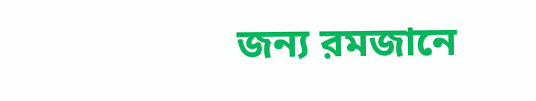জন্য রমজানে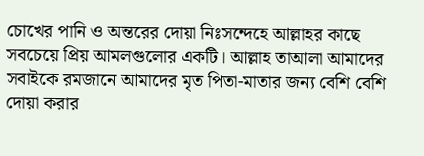চোখের পানি ও অন্তরের দোয়া নিঃসন্দেহে আল্লাহর কাছে সবচেয়ে প্রিয় আমলগুলোর একটি। আল্লাহ তাআলা আমাদের সবাইকে রমজানে আমাদের মৃত পিতা-মাতার জন্য বেশি বেশি দোয়া করার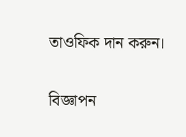তাওফিক দান করুন।

বিজ্ঞাপন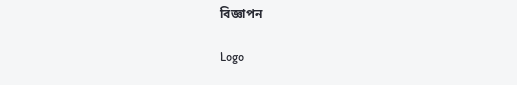বিজ্ঞাপন

Logo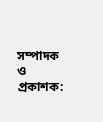সম্পাদক ও প্রকাশক: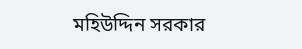মহিউদ্দিন সরকার